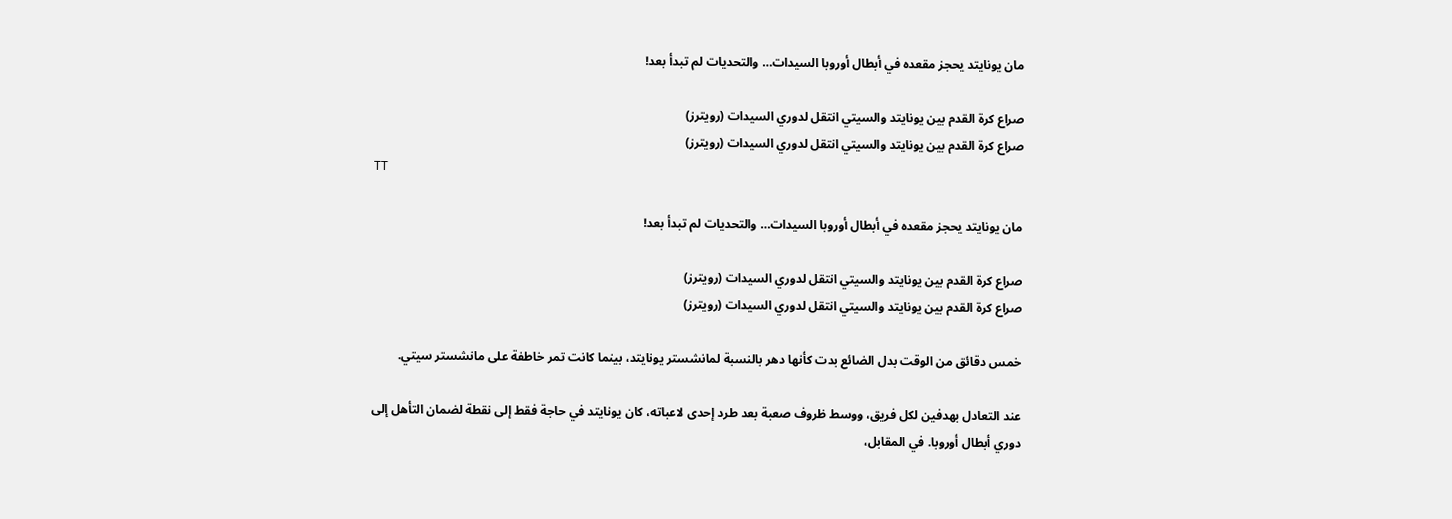مان يونايتد يحجز مقعده في أبطال أوروبا السيدات… والتحديات لم تبدأ بعد!

صراع كرة القدم بين يونايتد والسيتي انتقل لدوري السيدات (رويترز)
صراع كرة القدم بين يونايتد والسيتي انتقل لدوري السيدات (رويترز)
TT

مان يونايتد يحجز مقعده في أبطال أوروبا السيدات… والتحديات لم تبدأ بعد!

صراع كرة القدم بين يونايتد والسيتي انتقل لدوري السيدات (رويترز)
صراع كرة القدم بين يونايتد والسيتي انتقل لدوري السيدات (رويترز)

خمس دقائق من الوقت بدل الضائع بدت كأنها دهر بالنسبة لمانشستر يونايتد، بينما كانت تمر خاطفة على مانشستر سيتي.

عند التعادل بهدفين لكل فريق، ووسط ظروف صعبة بعد طرد إحدى لاعباته، كان يونايتد في حاجة فقط إلى نقطة لضمان التأهل إلى دوري أبطال أوروبا. في المقابل،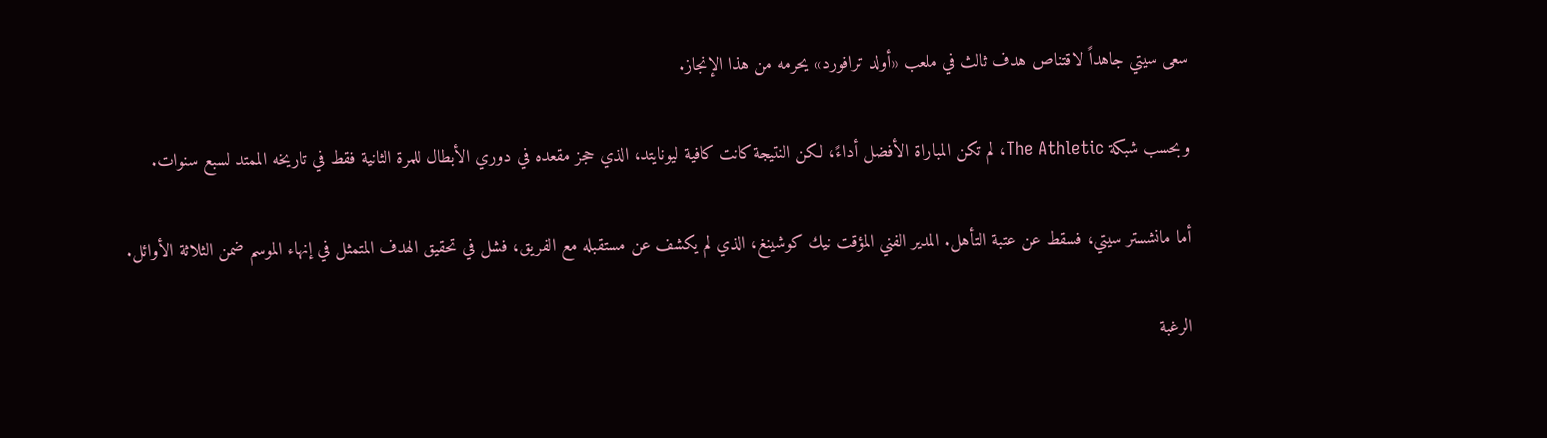سعى سيتي جاهداً لاقتناص هدف ثالث في ملعب «أولد ترافورد» يحرمه من هذا الإنجاز.

وبحسب شبكة The Athletic، لم تكن المباراة الأفضل أداءً، لكن النتيجة كانت كافية ليونايتد، الذي حجز مقعده في دوري الأبطال للمرة الثانية فقط في تاريخه الممتد لسبع سنوات.

أما مانشستر سيتي، فسقط عن عتبة التأهل. المدير الفني المؤقت نيك كوشينغ، الذي لم يكشف عن مستقبله مع الفريق، فشل في تحقيق الهدف المتمثل في إنهاء الموسم ضمن الثلاثة الأوائل.

الرغبة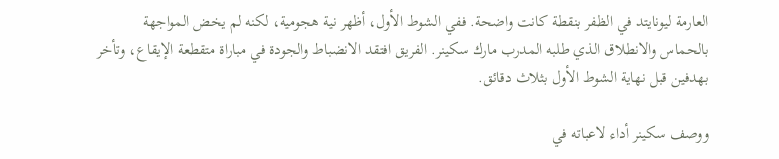العارمة ليونايتد في الظفر بنقطة كانت واضحة. ففي الشوط الأول، أظهر نية هجومية، لكنه لم يخض المواجهة بالحماس والانطلاق الذي طلبه المدرب مارك سكينر. الفريق افتقد الانضباط والجودة في مباراة متقطعة الإيقاع، وتأخر بهدفين قبل نهاية الشوط الأول بثلاث دقائق.

ووصف سكينر أداء لاعباته في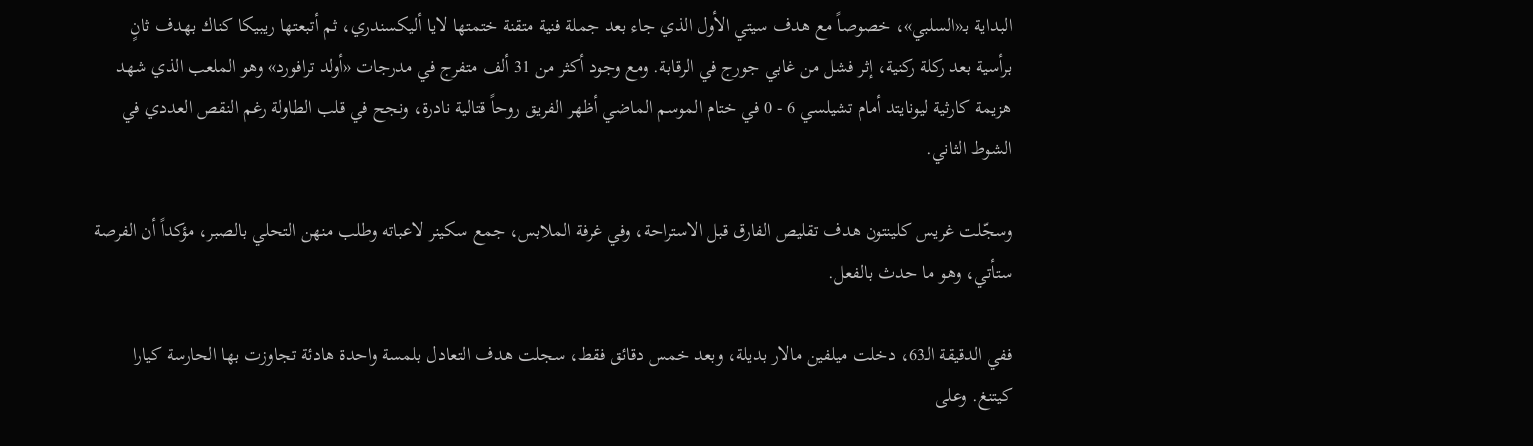البداية بـ«السلبي»، خصوصاً مع هدف سيتي الأول الذي جاء بعد جملة فنية متقنة ختمتها لايا أليكسندري، ثم أتبعتها ريبيكا كناك بهدف ثانٍ برأسية بعد ركلة ركنية، إثر فشل من غابي جورج في الرقابة. ومع وجود أكثر من 31 ألف متفرج في مدرجات «أولد ترافورد» وهو الملعب الذي شهد هزيمة كارثية ليونايتد أمام تشيلسي 6 - 0 في ختام الموسم الماضي أظهر الفريق روحاً قتالية نادرة، ونجح في قلب الطاولة رغم النقص العددي في الشوط الثاني.

وسجّلت غريس كلينتون هدف تقليص الفارق قبل الاستراحة، وفي غرفة الملابس، جمع سكينر لاعباته وطلب منهن التحلي بالصبر، مؤكداً أن الفرصة ستأتي، وهو ما حدث بالفعل.

ففي الدقيقة الـ63، دخلت ميلفين مالار بديلة، وبعد خمس دقائق فقط، سجلت هدف التعادل بلمسة واحدة هادئة تجاوزت بها الحارسة كيارا كيتنغ. وعلى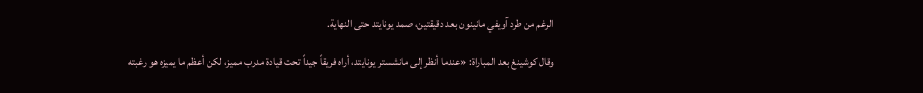الرغم من طرد آويفي مانينون بعد دقيقتين، صمد يونايتد حتى النهاية.

وقال كوشينغ بعد المباراة: «عندما أنظر إلى مانشستر يونايتد، أراه فريقاً جيداً تحت قيادة مدرب مميز، لكن أعظم ما يميزه هو رغبته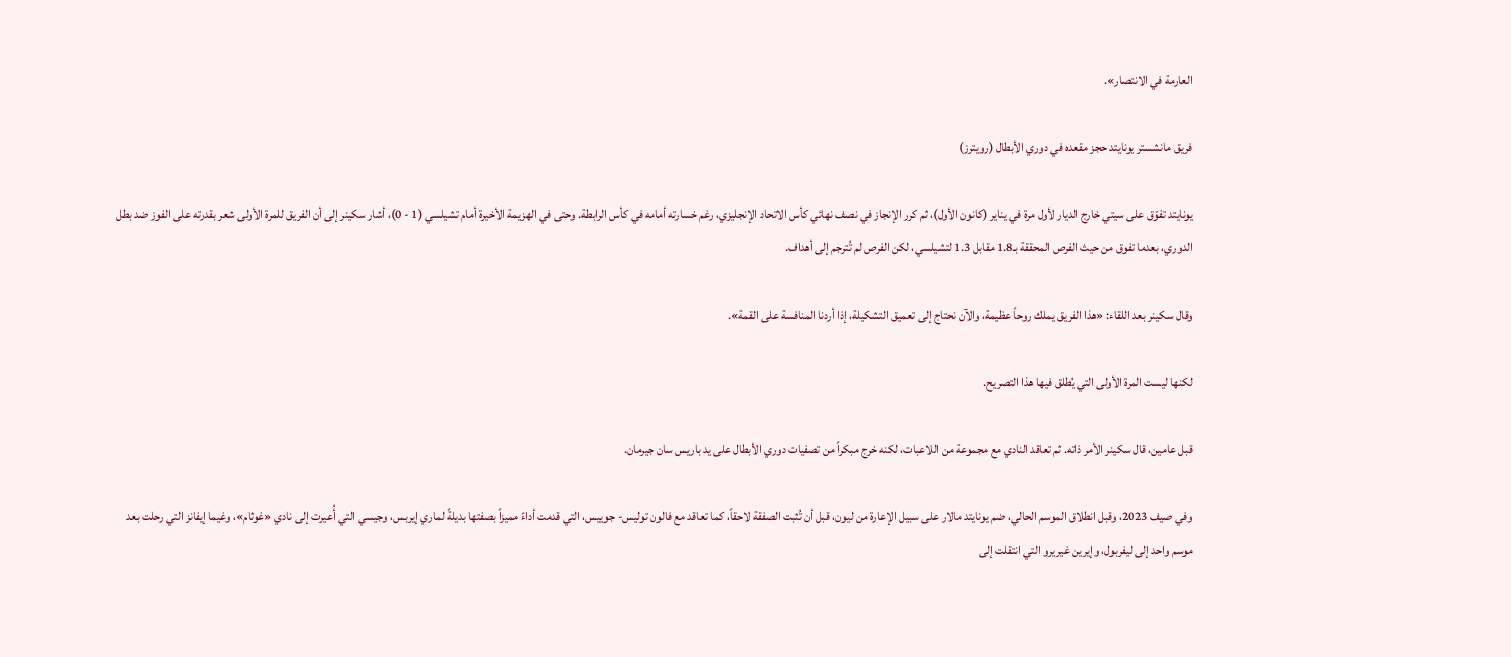العارمة في الانتصار».

فريق مانشستر يونايتد حجز مقعده في دوري الأبطال (رويترز)

يونايتد تفوّق على سيتي خارج الديار لأول مرة في يناير (كانون الأول)، ثم كرر الإنجاز في نصف نهائي كأس الاتحاد الإنجليزي، رغم خسارته أمامه في كأس الرابطة. وحتى في الهزيمة الأخيرة أمام تشيلسي (1 - 0)، أشار سكينر إلى أن الفريق للمرة الأولى شعر بقدرته على الفوز ضد بطل الدوري، بعدما تفوق من حيث الفرص المحققة بـ1.8 مقابل 1.3 لتشيلسي، لكن الفرص لم تُترجم إلى أهداف.

وقال سكينر بعد اللقاء: «هذا الفريق يملك روحاً عظيمة، والآن نحتاج إلى تعميق التشكيلة، إذا أردنا المنافسة على القمة».

لكنها ليست المرة الأولى التي يُطلق فيها هذا التصريح.

قبل عامين، قال سكينر الأمر ذاته. ثم تعاقد النادي مع مجموعة من اللاعبات، لكنه خرج مبكراً من تصفيات دوري الأبطال على يد باريس سان جيرمان.

وفي صيف 2023، وقبل انطلاق الموسم الحالي، ضم يونايتد مالار على سبيل الإعارة من ليون، قبل أن تُثبت الصفقة لاحقاً، كما تعاقد مع فالون توليس- جوييس، التي قدمت أداءً مميزاً بصفتها بديلةً لماري إيربس، وجيسي التي أُعيرت إلى نادي «غوثام»، وغيما إيفانز التي رحلت بعد موسم واحد إلى ليفربول، وإيرين غيريرو التي انتقلت إلى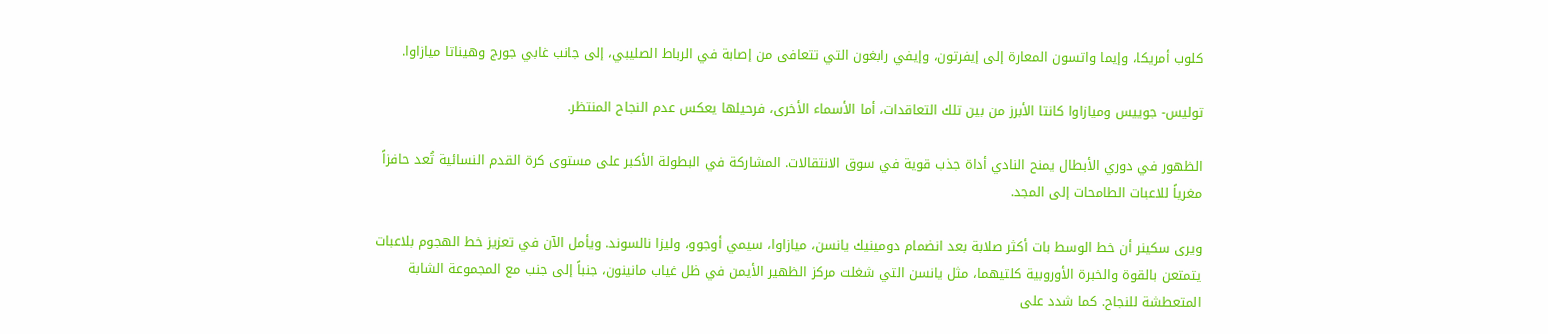كلوب أمريكا، وإيما واتسون المعارة إلى إيفرتون، وإيفي رابغون التي تتعافى من إصابة في الرباط الصليبي، إلى جانب غابي جورج وهيناتا ميازاوا.

توليس- جوييس وميازاوا كانتا الأبرز من بين تلك التعاقدات، أما الأسماء الأخرى، فرحيلها يعكس عدم النجاح المنتظر.

الظهور في دوري الأبطال يمنح النادي أداة جذب قوية في سوق الانتقالات. المشاركة في البطولة الأكبر على مستوى كرة القدم النسائية تُعد حافزاً مغرياً للاعبات الطامحات إلى المجد.

ويرى سكينر أن خط الوسط بات أكثر صلابة بعد انضمام دومينيك يانسن، ميازاوا، سيمي أوجوو، وليزا نالسوند. ويأمل الآن في تعزيز خط الهجوم بلاعبات يتمتعن بالقوة والخبرة الأوروبية كلتيهما، مثل يانسن التي شغلت مركز الظهير الأيمن في ظل غياب مانينون، جنباً إلى جنب مع المجموعة الشابة المتعطشة للنجاح. كما شدد على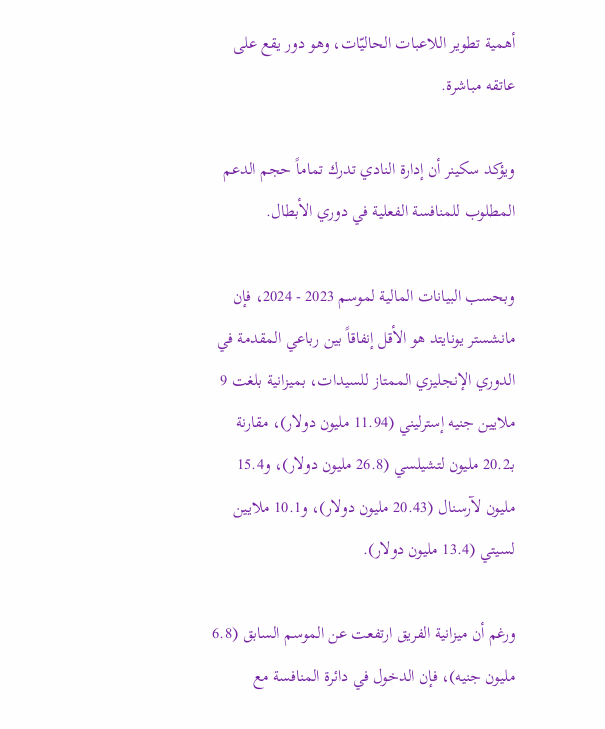أهمية تطوير اللاعبات الحاليّات، وهو دور يقع على عاتقه مباشرة.

ويؤكد سكينر أن إدارة النادي تدرك تماماً حجم الدعم المطلوب للمنافسة الفعلية في دوري الأبطال.

وبحسب البيانات المالية لموسم 2023 - 2024، فإن مانشستر يونايتد هو الأقل إنفاقاً بين رباعي المقدمة في الدوري الإنجليزي الممتاز للسيدات، بميزانية بلغت 9 ملايين جنيه إسترليني (11.94 مليون دولار)، مقارنة بـ20.2 مليون لتشيلسي (26.8 مليون دولار)، و15.4 مليون لآرسنال (20.43 مليون دولار)، و10.1 ملايين لسيتي (13.4 مليون دولار).

ورغم أن ميزانية الفريق ارتفعت عن الموسم السابق (6.8 مليون جنيه)، فإن الدخول في دائرة المنافسة مع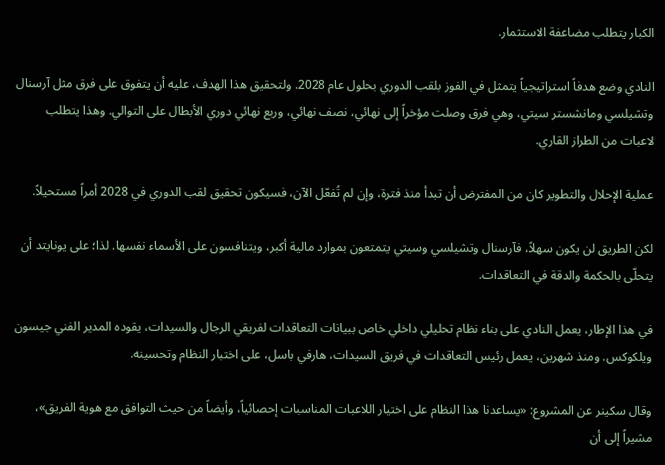الكبار يتطلب مضاعفة الاستثمار.

النادي وضع هدفاً استراتيجياً يتمثل في الفوز بلقب الدوري بحلول عام 2028. ولتحقيق هذا الهدف، عليه أن يتفوق على فرق مثل آرسنال وتشيلسي ومانشستر سيتي، وهي فرق وصلت مؤخراً إلى نهائي، نصف نهائي، وربع نهائي دوري الأبطال على التوالي. وهذا يتطلب لاعبات من الطراز القاري.

عملية الإحلال والتطوير كان من المفترض أن تبدأ منذ فترة، وإن لم تُفعّل الآن، فسيكون تحقيق لقب الدوري في 2028 أمراً مستحيلاً.

لكن الطريق لن يكون سهلاً، فآرسنال وتشيلسي وسيتي يتمتعون بموارد مالية أكبر، ويتنافسون على الأسماء نفسها. لذا؛ على يونايتد أن يتحلّى بالحكمة والدقة في التعاقدات.

في هذا الإطار، يعمل النادي على بناء نظام تحليلي داخلي خاص ببيانات التعاقدات لفريقي الرجال والسيدات، يقوده المدير الفني جيسون ويلكوكس. ومنذ شهرين، يعمل رئيس التعاقدات في فريق السيدات، هارفي باسل، على اختبار النظام وتحسينه.

وقال سكينر عن المشروع: «يساعدنا هذا النظام على اختيار اللاعبات المناسبات إحصائياً، وأيضاً من حيث التوافق مع هوية الفريق»، مشيراً إلى أن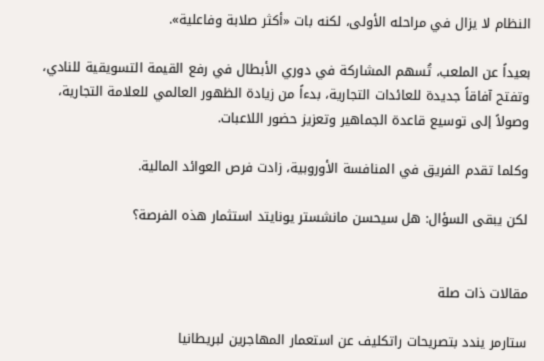النظام لا يزال في مراحله الأولى، لكنه بات «أكثر صلابة وفاعلية».

بعيداً عن الملعب، تُسهم المشاركة في دوري الأبطال في رفع القيمة التسويقية للنادي، وتفتح آفاقاً جديدة للعائدات التجارية، بدءاً من زيادة الظهور العالمي للعلامة التجارية، وصولاً إلى توسيع قاعدة الجماهير وتعزيز حضور اللاعبات.

وكلما تقدم الفريق في المنافسة الأوروبية، زادت فرص العوائد المالية.

لكن يبقى السؤال: هل سيحسن مانشستر يونايتد استثمار هذه الفرصة؟


مقالات ذات صلة

ستارمر يندد بتصريحات راتكليف عن استعمار المهاجرين لبريطانيا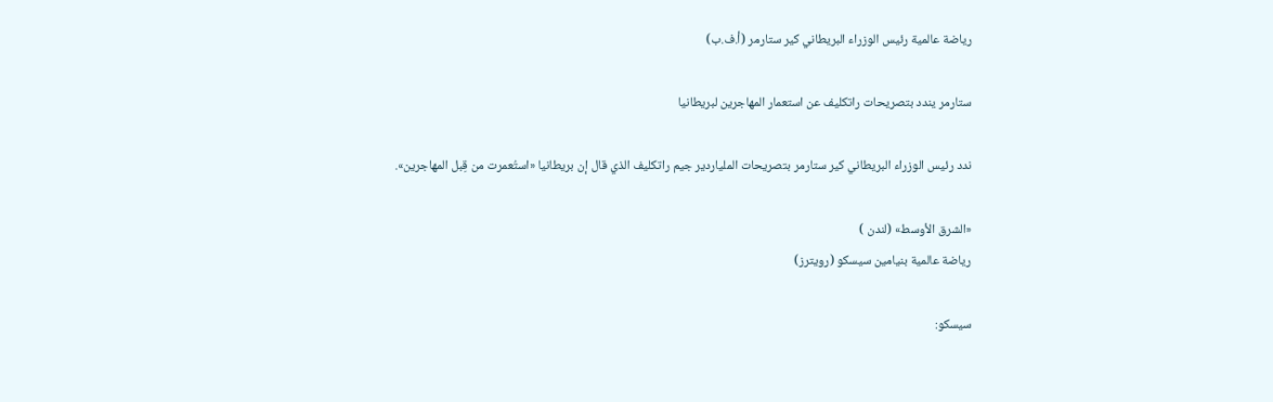رياضة عالمية رئيس الوزراء البريطاني كير ستارمر (أ.ف.ب)

ستارمر يندد بتصريحات راتكليف عن استعمار المهاجرين لبريطانيا

ندد رئيس الوزراء البريطاني كير ستارمر بتصريحات الملياردير جيم راتكليف الذي قال إن بريطانيا «استُعمرت من قِبل المهاجرين».

«الشرق الأوسط» (لندن )
رياضة عالمية بنيامين سيسكو (رويترز)

سيسكو: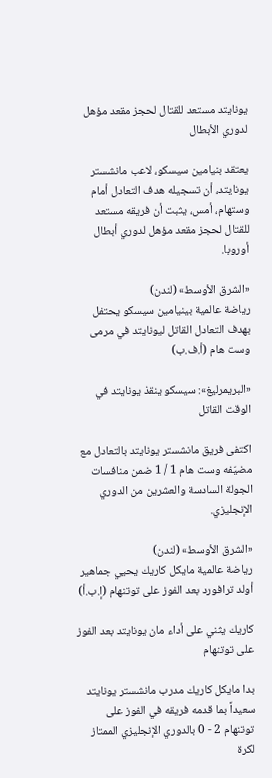يونايتد مستعد للقتال لحجز مقعد مؤهل لدوري الأبطال

يعتقد بنيامين سيسكو، لاعب مانشستر يونايتد، أن تسجيله هدف التعادل أمام وستهام، أمس، يثبت أن فريقه مستعد للقتال لحجز مقعد مؤهل لدوري أبطال أوروبا.

«الشرق الأوسط» (لندن)
رياضة عالمية بينيامين سيسكو يحتفل بهدف التعادل القاتل ليونايتد في مرمى وست هام (أ.ف.ب)

«البريمرليغ»: سيسكو ينقذ يونايتد في الوقت القاتل

اكتفى فريق مانشستر يونايتد بالتعادل مع مضيّفه وست هام 1 / 1 ضمن منافسات الجولة السادسة والعشرين من الدوري الإنجليزي.

«الشرق الأوسط» (لندن)
رياضة عالمية مايكل كاريك يحيي جماهير أولد ترافورد بعد الفوز على توتنهام (إ.ب.أ)

كاريك يثني على أداء مان يونايتد بعد الفوز على توتنهام

بدا مايكل كاريك مدرب مانشستر يونايتد سعيداً بما قدمه فريقه في الفوز على توتنهام 2 - 0 بالدوري الإنجليزي الممتاز لكرة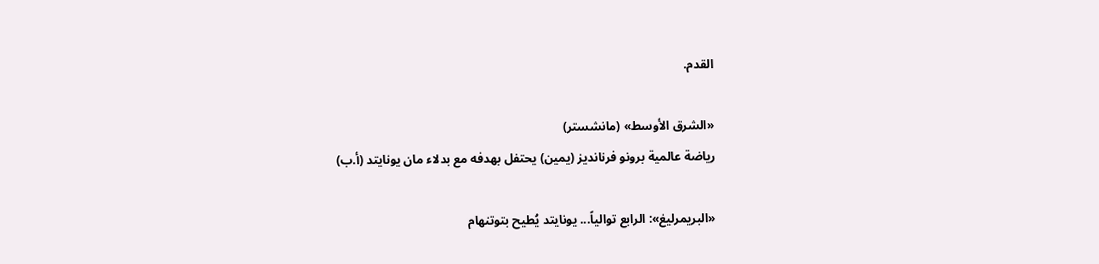القدم.

«الشرق الأوسط» (مانشستر)
رياضة عالمية برونو فرنانديز (يمين) يحتفل بهدفه مع بدلاء مان يونايتد (أ.ب)

«البريمرليغ»: الرابع توالياً... يونايتد يُطيح بتوتنهام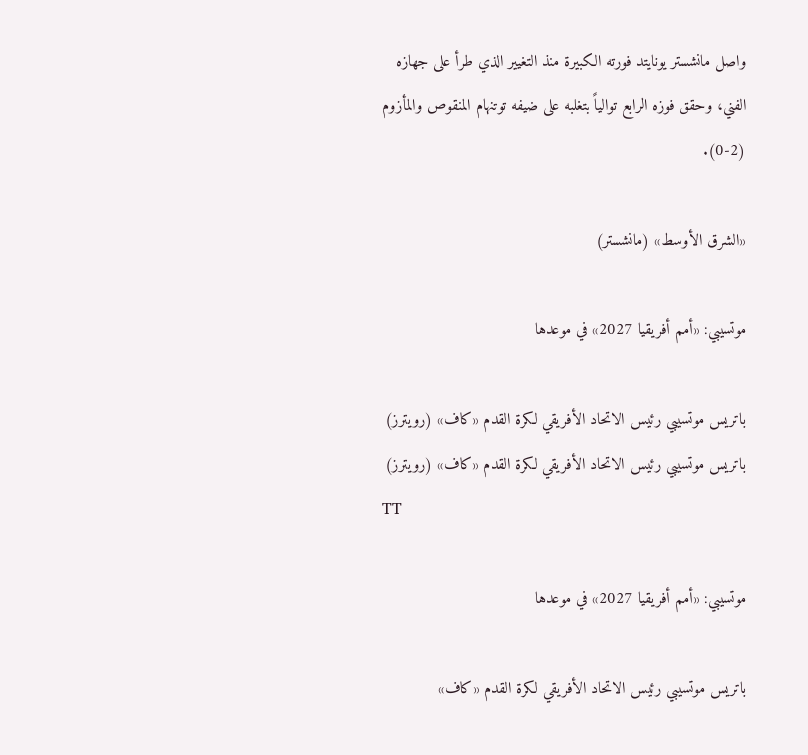واصل مانشستر يونايتد فورته الكبيرة منذ التغيير الذي طرأ على جهازه الفني، وحقق فوزه الرابع توالياً بتغلبه على ضيفه توتنهام المنقوص والمأزوم (2-0).

«الشرق الأوسط» (مانشستر)

موتسيبي: «أمم أفريقيا 2027» في موعدها

باتريس موتسيبي رئيس الاتحاد الأفريقي لكرة القدم «كاف» (رويترز)
باتريس موتسيبي رئيس الاتحاد الأفريقي لكرة القدم «كاف» (رويترز)
TT

موتسيبي: «أمم أفريقيا 2027» في موعدها

باتريس موتسيبي رئيس الاتحاد الأفريقي لكرة القدم «كاف»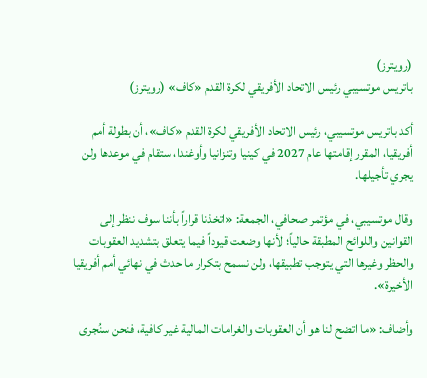(رويترز)
باتريس موتسيبي رئيس الاتحاد الأفريقي لكرة القدم «كاف» (رويترز)

أكد باتريس موتسيبي، رئيس الاتحاد الأفريقي لكرة القدم «كاف»، أن بطولة أمم أفريقيا، المقرر إقامتها عام 2027 في كينيا وتنزانيا وأوغندا، ستقام في موعدها ولن يجري تأجيلها.

وقال موتسيبي، في مؤتمر صحافي، الجمعة: «اتخذنا قراراً بأننا سوف ننظر إلى القوانين واللوائح المطبقة حالياً؛ لأنها وضعت قيوداً فيما يتعلق بتشديد العقوبات والحظر وغيرها التي يتوجب تطبيقها، ولن نسمح بتكرار ما حدث في نهائي أمم أفريقيا الأخيرة».

وأضاف: «ما اتضح لنا هو أن العقوبات والغرامات المالية غير كافية، فنحن سنُجرى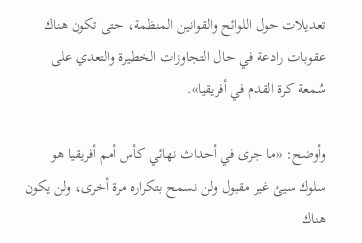تعديلات حول اللوائح والقوانين المنظمة، حتى تكون هناك عقوبات رادعة في حال التجاوزات الخطيرة والتعدي على سُمعة كرة القدم في أفريقيا».

وأوضح: «ما جرى في أحداث نهائي كأس أمم أفريقيا هو سلوك سيئ غير مقبول ولن نسمح بتكراره مرة أخرى، ولن يكون هناك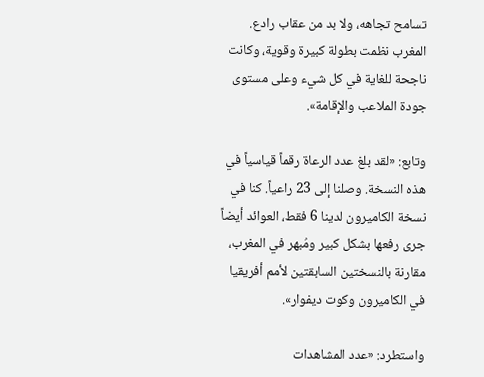تسامح تجاهه، ولا بد من عقاب رادع. المغرب نظمت بطولة كبيرة وقوية، وكانت ناجحة للغاية في كل شيء وعلى مستوى جودة الملاعب والإقامة».

وتابع: «لقد بلغ عدد الرعاة رقماً قياسياً في هذه النسخة. وصلنا إلى 23 راعياً. كنا في نسخة الكاميرون لدينا 6 فقط، العوائد أيضاً جرى رفعها بشكل كبير ومُبهر في المغرب، مقارنة بالنسختين السابقتين لأمم أفريقيا في الكاميرون وكوت ديفوار».

واستطرد: «عدد المشاهدات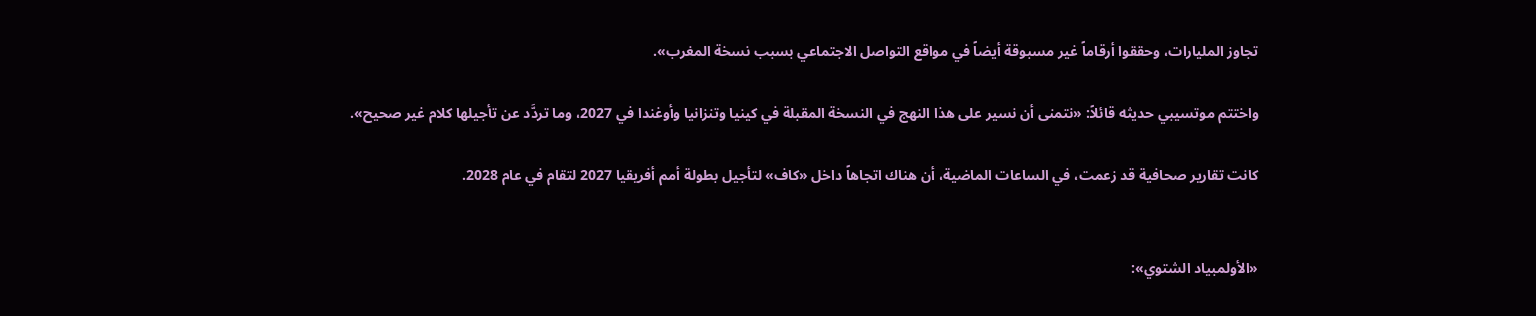تجاوز المليارات، وحققوا أرقاماً غير مسبوقة أيضاً في مواقع التواصل الاجتماعي بسبب نسخة المغرب».

واختتم موتسيبي حديثه قائلاً: «نتمنى أن نسير على هذا النهج في النسخة المقبلة في كينيا وتنزانيا وأوغندا في 2027، وما تردَّد عن تأجيلها كلام غير صحيح».

كانت تقارير صحافية قد زعمت، في الساعات الماضية، أن هناك اتجاهاً داخل «كاف» لتأجيل بطولة أمم أفريقيا 2027 لتقام في عام 2028.


«الأولمبياد الشتوي»: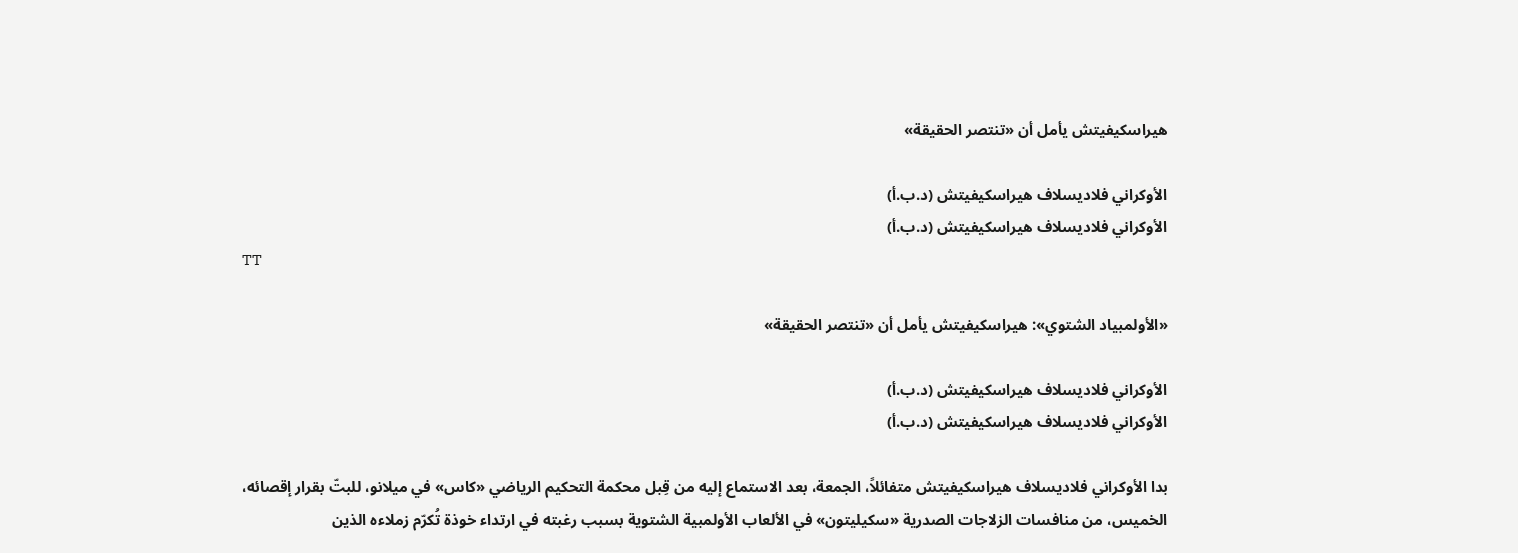هيراسكيفيتش يأمل أن «تنتصر الحقيقة»

الأوكراني فلاديسلاف هيراسكيفيتش (د.ب.أ)
الأوكراني فلاديسلاف هيراسكيفيتش (د.ب.أ)
TT

«الأولمبياد الشتوي»: هيراسكيفيتش يأمل أن «تنتصر الحقيقة»

الأوكراني فلاديسلاف هيراسكيفيتش (د.ب.أ)
الأوكراني فلاديسلاف هيراسكيفيتش (د.ب.أ)

بدا الأوكراني فلاديسلاف هيراسكيفيتش متفائلاً، الجمعة، بعد الاستماع إليه من قِبل محكمة التحكيم الرياضي «كاس» في ميلانو، للبتّ بقرار إقصائه، الخميس، من منافسات الزلاجات الصدرية «سكيليتون» في الألعاب الأولمبية الشتوية بسبب رغبته في ارتداء خوذة تُكرّم زملاءه الذين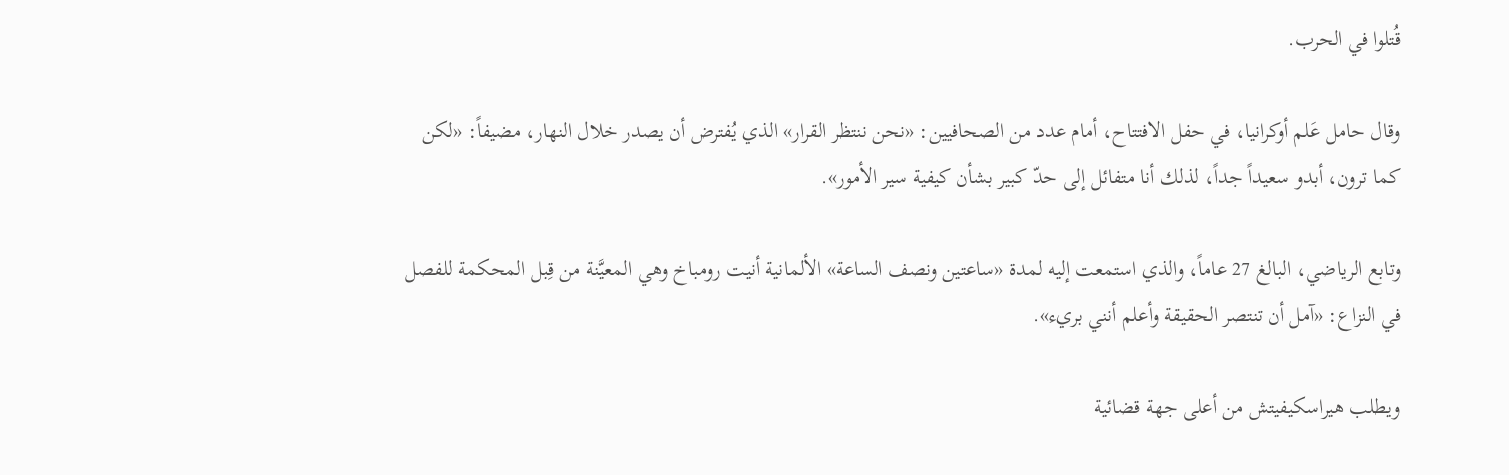قُتلوا في الحرب.

وقال حامل عَلم أوكرانيا، في حفل الافتتاح، أمام عدد من الصحافيين: «نحن ننتظر القرار» الذي يُفترض أن يصدر خلال النهار، مضيفاً: «لكن كما ترون، أبدو سعيداً جداً، لذلك أنا متفائل إلى حدّ كبير بشأن كيفية سير الأمور».

وتابع الرياضي، البالغ 27 عاماً، والذي استمعت إليه لمدة «ساعتين ونصف الساعة» الألمانية أنيت رومباخ وهي المعيَّنة من قِبل المحكمة للفصل في النزاع: «آمل أن تنتصر الحقيقة وأعلم أنني بريء».

ويطلب هيراسكيفيتش من أعلى جهة قضائية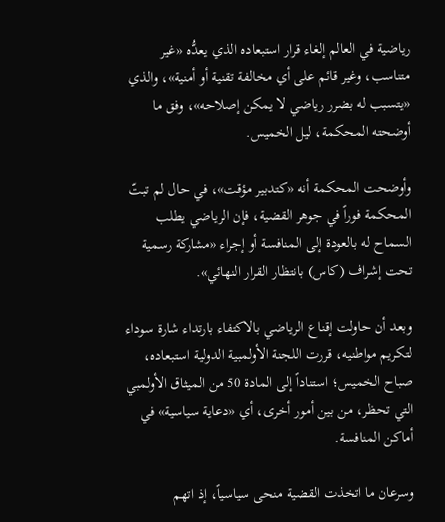رياضية في العالم إلغاء قرار استبعاده الذي يعدُّه «غير متناسب، وغير قائم على أي مخالفة تقنية أو أمنية»، والذي «يتسبب له بضرر رياضي لا يمكن إصلاحه»، وفق ما أوضحته المحكمة، ليل الخميس.

وأوضحت المحكمة أنه «كتدبير مؤقت»، في حال لم تبتّ المحكمة فوراً في جوهر القضية، فإن الرياضي يطلب السماح له بالعودة إلى المنافسة أو إجراء «مشاركة رسمية تحت إشراف (كاس) بانتظار القرار النهائي».

وبعد أن حاولت إقناع الرياضي بالاكتفاء بارتداء شارة سوداء لتكريم مواطنيه، قررت اللجنة الأولمبية الدولية استبعاده، صباح الخميس؛ استناداً إلى المادة 50 من الميثاق الأولمبي التي تحظر، من بين أمور أخرى، أي «دعاية سياسية» في أماكن المنافسة.

وسرعان ما اتخذت القضية منحى سياسياً، إذ اتهم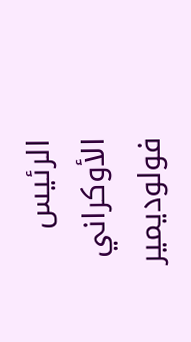الرئيس الأوكراني فولوديمير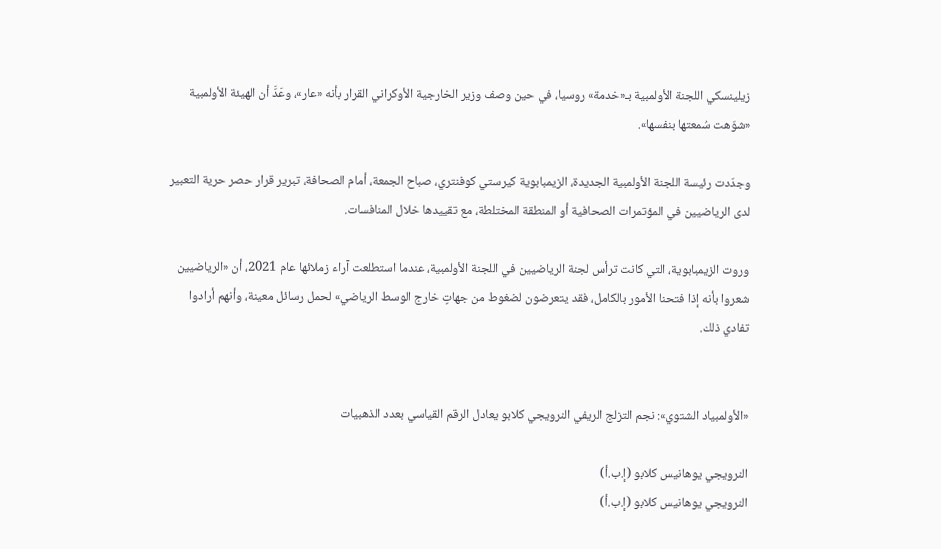زيلينسكي اللجنة الأولمبية بـ«خدمة» روسيا، في حين وصف وزير الخارجية الأوكراني القرار بأنه «عار»، وعَدَّ أن الهيئة الأولمبية «شوّهت سُمعتها بنفسها».

وجدّدت رئيسة اللجنة الأولمبية الجديدة، الزيمبابوية كيرستي كوفنتري، صباح الجمعة، أمام الصحافة، تبرير قرار حصر حرية التعبير لدى الرياضيين في المؤتمرات الصحافية أو المنطقة المختلطة، مع تقييدها خلال المنافسات.

وروت الزيمبابوية، التي كانت ترأس لجنة الرياضيين في اللجنة الأولمبية، عندما استطلعت آراء زملائها عام 2021، أن «الرياضيين شعروا بأنه إذا فتحنا الأمور بالكامل، فقد يتعرضون لضغوط من جهاتٍ خارج الوسط الرياضي» لحمل رسائل معينة، وأنهم أرادوا تفادي ذلك.


«الأولمبياد الشتوي»: نجم التزلج الريفي النرويجي كلابو يعادل الرقم القياسي بعدد الذهبيات

النرويجي يوهانيس كلابو (إ.ب.أ)
النرويجي يوهانيس كلابو (إ.ب.أ)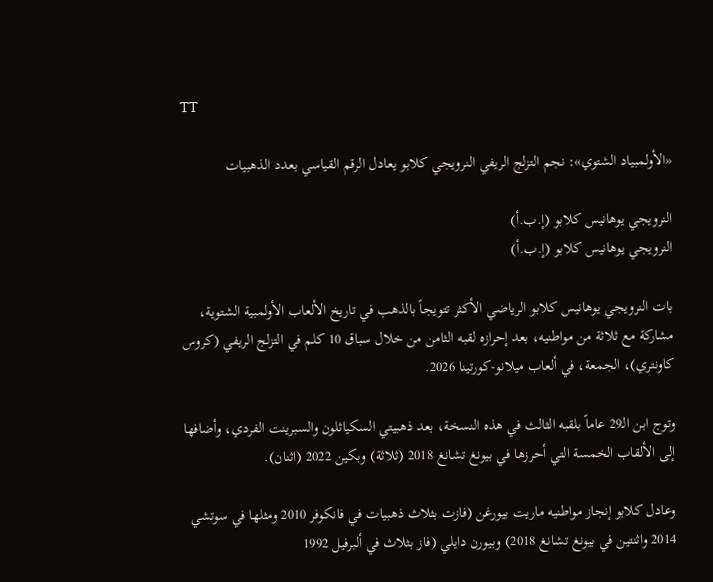TT

«الأولمبياد الشتوي»: نجم التزلج الريفي النرويجي كلابو يعادل الرقم القياسي بعدد الذهبيات

النرويجي يوهانيس كلابو (إ.ب.أ)
النرويجي يوهانيس كلابو (إ.ب.أ)

بات النرويجي يوهانيس كلابو الرياضي الأكثر تتويجاً بالذهب في تاريخ الألعاب الأولمبية الشتوية، مشاركة مع ثلاثة من مواطنيه، بعد إحرازه لقبه الثامن من خلال سباق 10 كلم في التزلج الريفي (كروس كاونتري)، الجمعة، في ألعاب ميلانو-كورتينا 2026.

وتوج ابن الـ29 عاماً بلقبه الثالث في هذه النسخة، بعد ذهبيتي السكياثلون والسبرينت الفردي، وأضافها إلى الألقاب الخمسة التي أحرزها في بيونغ تشانغ 2018 (ثلاثة) وبكين 2022 (اثنان).

وعادل كلابو إنجاز مواطنيه ماريت بيورغن (فازت بثلاث ذهبيات في فانكوفر 2010 ومثلها في سوتشي 2014 واثنتين في بيونغ تشانغ 2018) وبيورن دايلي (فاز بثلاث في ألبرفيل 1992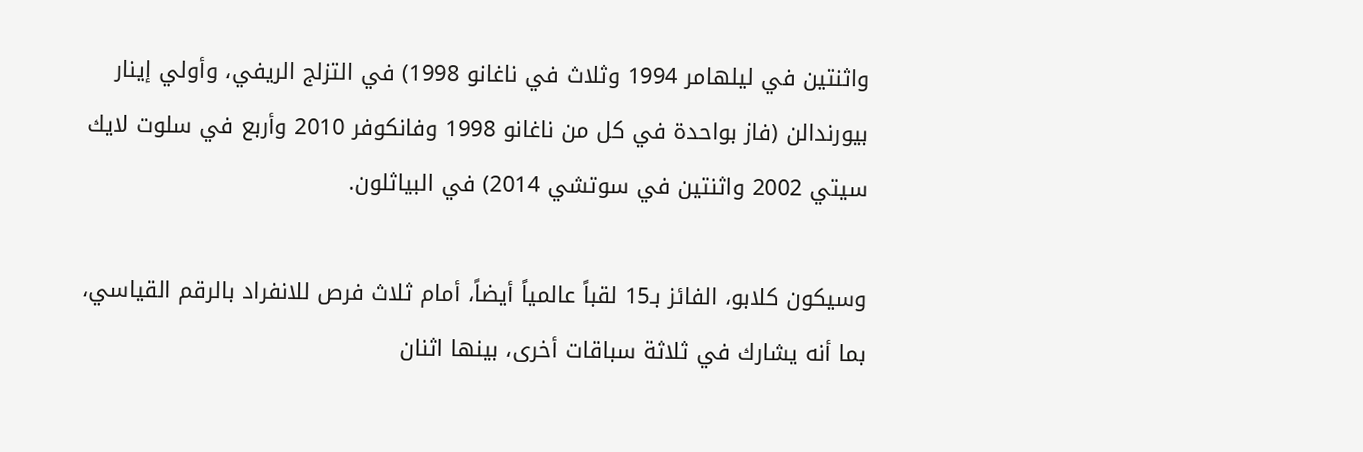واثنتين في ليلهامر 1994 وثلاث في ناغانو 1998) في التزلج الريفي، وأولي إينار بيورندالن (فاز بواحدة في كل من ناغانو 1998 وفانكوفر 2010 وأربع في سلوت لايك سيتي 2002 واثنتين في سوتشي 2014) في البياثلون.

وسيكون كلابو، الفائز بـ15 لقباً عالمياً أيضاً، أمام ثلاث فرص للانفراد بالرقم القياسي، بما أنه يشارك في ثلاثة سباقات أخرى، بينها اثنان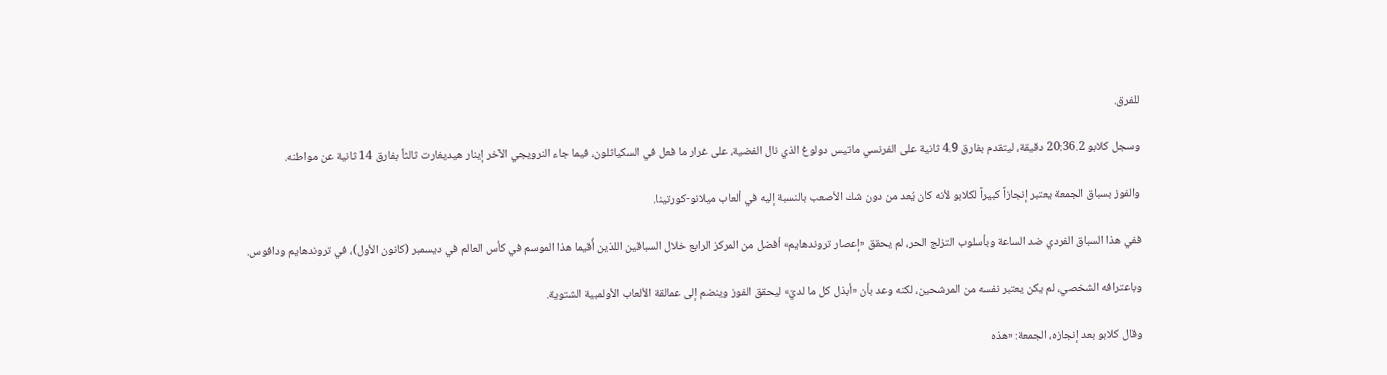للفرق.

وسجل كلابو 20:36.2 دقيقة، ليتقدم بفارق 4.9 ثانية على الفرنسي ماتيس دولوغ الذي نال الفضية، على غرار ما فعل في السكياثلون، فيما جاء النرويجي الآخر إينار هيديغارت ثالثاً بفارق 14 ثانية عن مواطنه.

والفوز بسباق الجمعة يعتبر إنجازاً كبيراً لكلابو لأنه كان يُعد من دون شك الأصعب بالنسبة إليه في ألعاب ميلانو-كورتينا.

ففي هذا السباق الفردي ضد الساعة وبأسلوب التزلج الحر، لم يحقق «إعصار تروندهايم» أفضل من المركز الرابع خلال السباقين اللذين أُقيما هذا الموسم في كأس العالم في ديسمبر (كانون الأول)، في تروندهايم ودافوس.

وباعترافه الشخصي، لم يكن يعتبر نفسه من المرشحين، لكنه وعد بأن «أبذل كل ما لديّ» ليحقق الفوز وينضم إلى عمالقة الألعاب الأولمبية الشتوية.

وقال كلابو بعد إنجازه، الجمعة: «هذه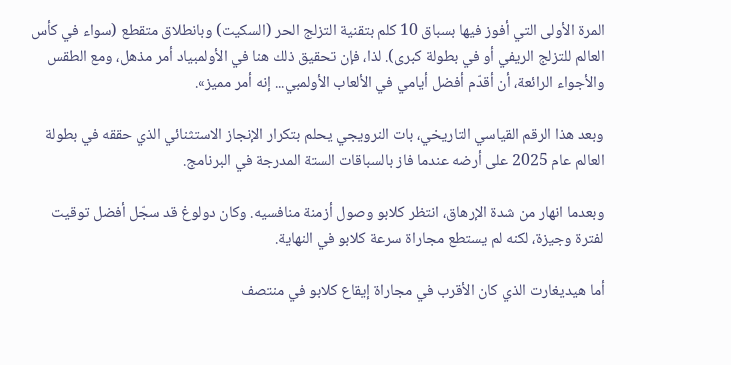المرة الأولى التي أفوز فيها بسباق 10 كلم بتقنية التزلج الحر (السكيت) وبانطلاق متقطع (سواء في كأس العالم للتزلج الريفي أو في بطولة كبرى). لذا، فإن تحقيق ذلك هنا في الأولمبياد أمر مذهل، ومع الطقس والأجواء الرائعة، أن أقدّم أفضل أيامي في الألعاب الأولمبي... إنه أمر مميز».

وبعد هذا الرقم القياسي التاريخي، بات النرويجي يحلم بتكرار الإنجاز الاستثنائي الذي حققه في بطولة العالم عام 2025 على أرضه عندما فاز بالسباقات الستة المدرجة في البرنامج.

وبعدما انهار من شدة الإرهاق، انتظر كلابو وصول أزمنة منافسيه. وكان دولوغ قد سجّل أفضل توقيت لفترة وجيزة، لكنه لم يستطع مجاراة سرعة كلابو في النهاية.

أما هيديغارت الذي كان الأقرب في مجاراة إيقاع كلابو في منتصف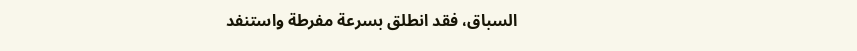السباق، فقد انطلق بسرعة مفرطة واستنفد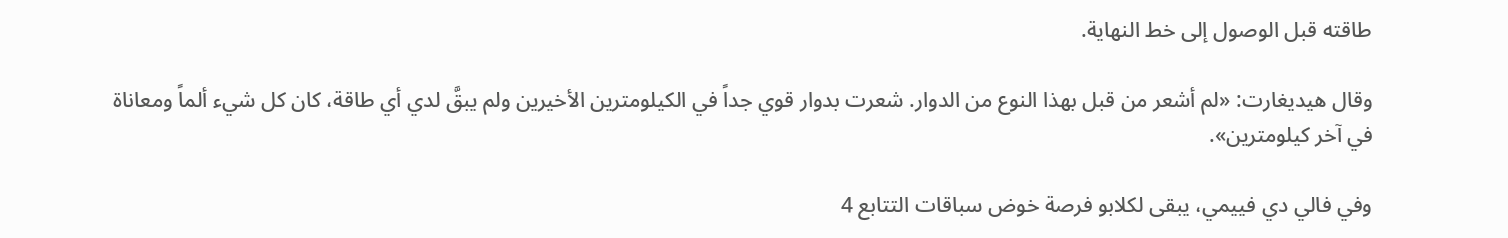طاقته قبل الوصول إلى خط النهاية.

وقال هيديغارت: «لم أشعر من قبل بهذا النوع من الدوار. شعرت بدوار قوي جداً في الكيلومترين الأخيرين ولم يبقَّ لدي أي طاقة، كان كل شيء ألماً ومعاناة في آخر كيلومترين».

وفي فالي دي فييمي، يبقى لكلابو فرصة خوض سباقات التتابع 4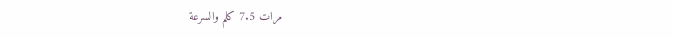مرات 7.5 كلم والسرعة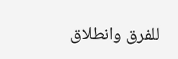للفرق وانطلاق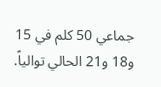جماعي 50 كلم في 15 و18 و21 الحالي توالياً.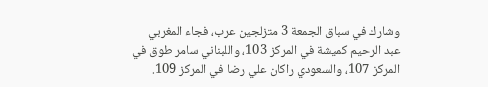وشارك في سباق الجمعة 3 متزلجين عرب، فجاء المغربي عبد الرحيم كميشة في المركز 103، واللبناني سامر طوق في المركز 107، والسعودي راكان علي رضا في المركز 109.